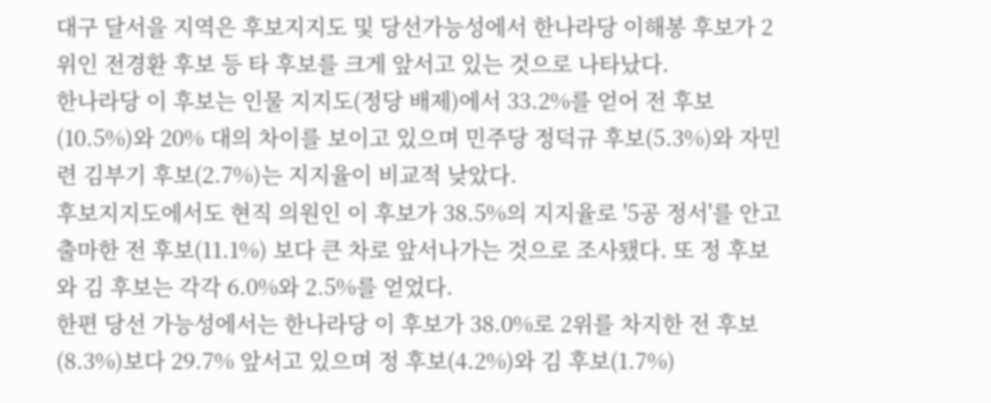대구 달서을 지역은 후보지지도 및 당선가능성에서 한나라당 이해봉 후보가 2위인 전경환 후보 등 타 후보를 크게 앞서고 있는 것으로 나타났다.
한나라당 이 후보는 인물 지지도(정당 배제)에서 33.2%를 얻어 전 후보(10.5%)와 20% 대의 차이를 보이고 있으며 민주당 정덕규 후보(5.3%)와 자민련 김부기 후보(2.7%)는 지지율이 비교적 낮았다.
후보지지도에서도 현직 의원인 이 후보가 38.5%의 지지율로 '5공 정서'를 안고 출마한 전 후보(11.1%) 보다 큰 차로 앞서나가는 것으로 조사됐다. 또 정 후보와 김 후보는 각각 6.0%와 2.5%를 얻었다.
한편 당선 가능성에서는 한나라당 이 후보가 38.0%로 2위를 차지한 전 후보(8.3%)보다 29.7% 앞서고 있으며 정 후보(4.2%)와 김 후보(1.7%)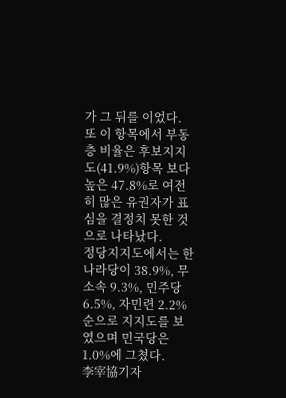가 그 뒤를 이었다.
또 이 항목에서 부동층 비율은 후보지지도(41.9%)항목 보다 높은 47.8%로 여전히 많은 유권자가 표심을 결정치 못한 것으로 나타났다.
정당지지도에서는 한나라당이 38.9%, 무소속 9.3%, 민주당 6.5%, 자민련 2.2% 순으로 지지도를 보였으며 민국당은 1.0%에 그쳤다.
李宰協기자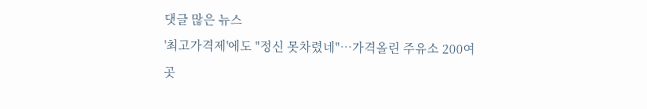댓글 많은 뉴스
'최고가격제'에도 "정신 못차렸네"…가격올린 주유소 200여곳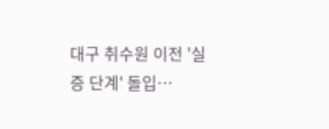대구 취수원 이전 '실증 단계' 돌입…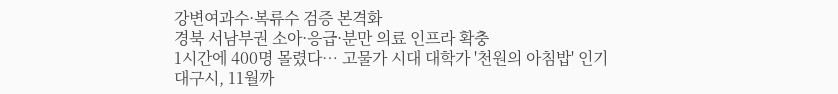강변여과수·복류수 검증 본격화
경북 서남부권 소아·응급·분만 의료 인프라 확충
1시간에 400명 몰렸다… 고물가 시대 대학가 '천원의 아침밥' 인기
대구시, 11월까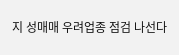지 성매매 우려업종 점검 나선다